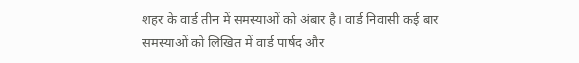शहर के वार्ड तीन में समस्याओं को अंबार है। वार्ड निवासी कई बार समस्याओं को लिखित में वार्ड पार्षद और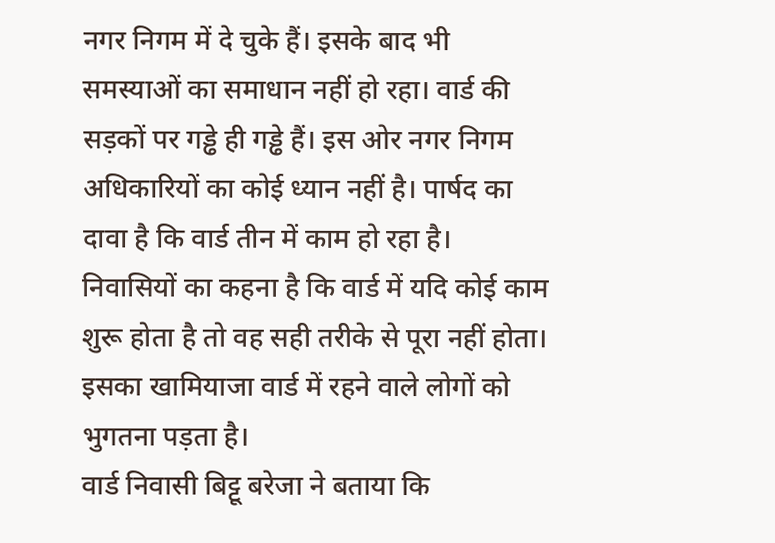नगर निगम में दे चुके हैं। इसके बाद भी समस्याओं का समाधान नहीं हो रहा। वार्ड की सड़कों पर गड्ढे ही गड्ढे हैं। इस ओर नगर निगम अधिकारियों का कोई ध्यान नहीं है। पार्षद का दावा है कि वार्ड तीन में काम हो रहा है। निवासियों का कहना है कि वार्ड में यदि कोई काम शुरू होता है तो वह सही तरीके से पूरा नहीं होता। इसका खामियाजा वार्ड में रहने वाले लोगों को भुगतना पड़ता है।
वार्ड निवासी बिट्टू बरेजा ने बताया कि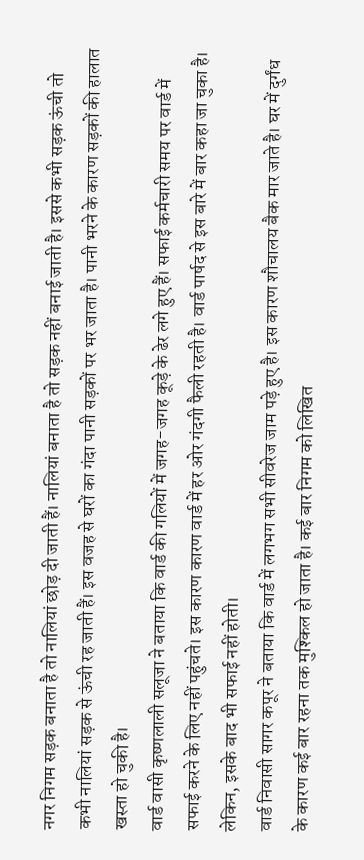नगर निगम सड़क बनाता है तो नालियां छोड़ दी जाती हैं। नालियां बनाता है तो सड़क नहीं बनाई जाती है। इससे कभी सड़क ऊंची तो कभी नालियां सड़क से ऊंची रह जाती हैं। इस वजह से घरों का गंदा पानी सड़कों पर भर जाता है। पानी भरने के कारण सड़कों की हालात खस्ता हो चुकी है।
वार्ड वासी कृष्णलाली सलूजा ने बताया कि वार्ड की गलियों में जगह-जगह कूड़े के ढेर लगे हुए हैं। सफाई कर्मचारी समय पर वार्ड में सफाई करने के लिए नहीं पहुंचते। इस कारण कारण वार्ड में हर ओर गंदगी फैली रहती है। वार्ड पार्षद से इस बारे में बार कहा जा चुका है। लेकिन, इसके बाद भी सफाई नहीं होती।
वार्ड निवासी सागर कपूर ने बताया कि वार्ड में लगभग सभी सीवरेज जाम पड़े हुए है। इस कारण शौचालय बैक मार जाते है। घर में दुर्गंध के कारण कई बार रहना तक मुश्किल हो जाता है। कई बार निगम को लिखित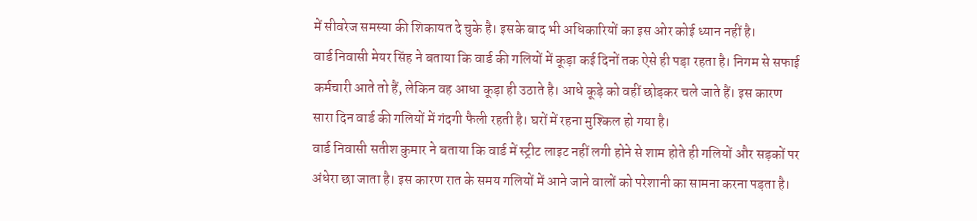में सीवरेज समस्या की शिकायत दे चुके है। इसके बाद भी अधिकारियों का इस ओर कोई ध्यान नहीं है।
वार्ड निवासी मेयर सिंह ने बताया कि वार्ड की गलियों में कूड़ा कई दिनों तक ऐसे ही पड़ा रहता है। निगम से सफाई कर्मचारी आते तो हैं, लेकिन वह आधा कूड़ा ही उठाते है। आधे कूड़े को वहीं छोड़कर चले जाते हैं। इस कारण सारा दिन वार्ड की गलियों में गंदगी फैली रहती है। घरों में रहना मुश्किल हो गया है।
वार्ड निवासी सतीश कुमार ने बताया कि वार्ड में स्ट्रीट लाइट नहीं लगी होने से शाम होते ही गलियों और सड़कों पर अंधेरा छा जाता है। इस कारण रात के समय गलियों में आने जाने वालों को परेशानी का सामना करना पड़ता है।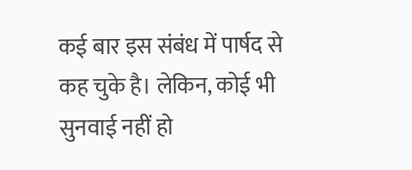कई बार इस संबंध में पार्षद से कह चुके है। लेकिन, कोई भी सुनवाई नहीं हो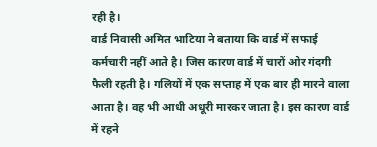रही है।
वार्ड निवासी अमित भाटिया ने बताया कि वार्ड में सफाई कर्मचारी नहीं आते है। जिस कारण वार्ड में चारों ओर गंदगी फैली रहती है। गलियों में एक सप्ताह में एक बार ही मारने वाला आता है। वह भी आधी अधूरी मारकर जाता है। इस कारण वार्ड में रहने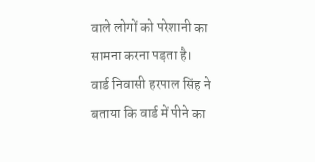वाले लोगों को परेशानी का सामना करना पड़ता है।
वार्ड निवासी हरपाल सिंह ने बताया कि वार्ड में पीने का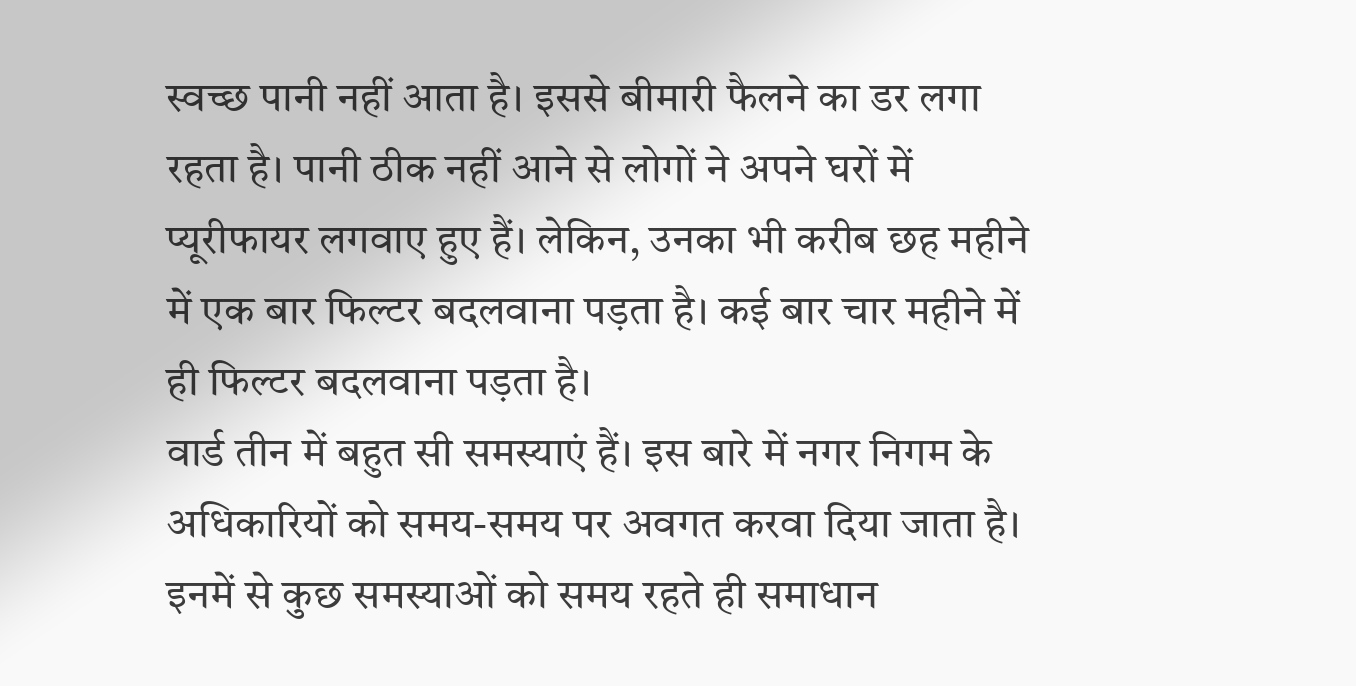स्वच्छ पानी नहीं आता है। इससे बीमारी फैलने का डर लगा रहता है। पानी ठीक नहीं आने से लोगों ने अपने घरों में प्यूरीफायर लगवाए हुए हैं। लेकिन, उनका भी करीब छह महीने में एक बार फिल्टर बदलवाना पड़ता है। कई बार चार महीने में ही फिल्टर बदलवाना पड़ता है।
वार्ड तीन में बहुत सी समस्याएं हैं। इस बारे में नगर निगम के अधिकारियों को समय-समय पर अवगत करवा दिया जाता है। इनमें से कुछ समस्याओं को समय रहते ही समाधान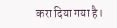करा दिया गया है।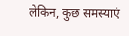लेकिन, कुछ समस्याएं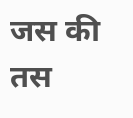जस की तस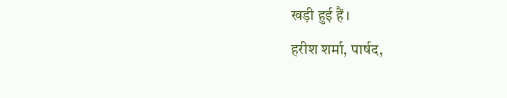खड़ी हुई हैं।
हरीश शर्मा, पार्षद,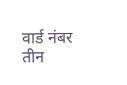वार्ड नंबर तीन